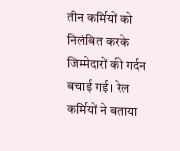तीन कर्मियों को निलंबित करके जिम्मेदारों की गर्दन बचाई गई। रेल कर्मियों ने बताया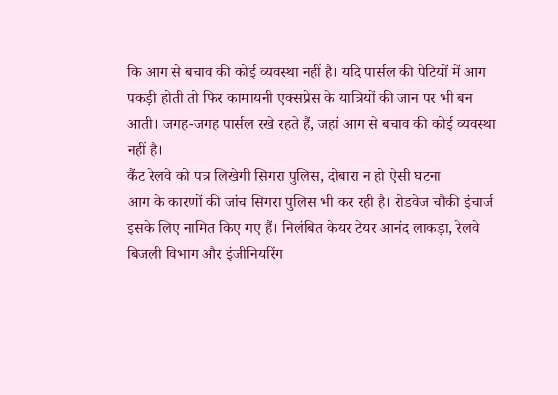कि आग से बचाव की कोई व्यवस्था नहीं है। यदि पार्सल की पेटियों में आग पकड़ी होती तो फिर कामायनी एक्सप्रेस के यात्रियों की जान पर भी बन आती। जगह-जगह पार्सल रखे रहते हैं, जहां आग से बचाव की कोई व्यवस्था नहीं है।
कैंट रेलवे को पत्र लिखेगी सिगरा पुलिस, दोबारा न हो ऐसी घटना
आग के कारणों की जांच सिगरा पुलिस भी कर रही है। रोडवेज चौकी इंचार्ज इसके लिए नामित किए गए हैं। निलंबित केयर टेयर आनंद लाकड़ा, रेलवे बिजली विभाग और इंजीनियरिंग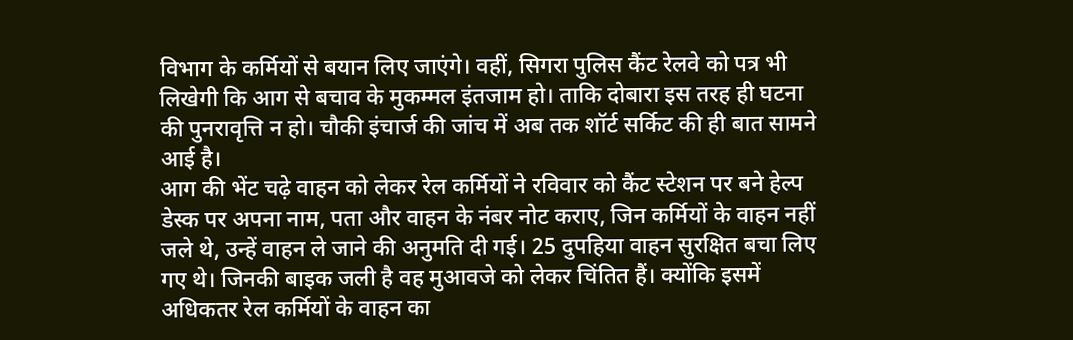विभाग के कर्मियों से बयान लिए जाएंगे। वहीं, सिगरा पुलिस कैंट रेलवे को पत्र भी लिखेगी कि आग से बचाव के मुकम्मल इंतजाम हो। ताकि दोबारा इस तरह ही घटना की पुनरावृत्ति न हो। चौकी इंचार्ज की जांच में अब तक शॉर्ट सर्किट की ही बात सामने आई है।
आग की भेंट चढ़े वाहन को लेकर रेल कर्मियों ने रविवार को कैंट स्टेशन पर बने हेल्प डेस्क पर अपना नाम, पता और वाहन के नंबर नोट कराए, जिन कर्मियों के वाहन नहीं जले थे, उन्हें वाहन ले जाने की अनुमति दी गई। 25 दुपहिया वाहन सुरक्षित बचा लिए गए थे। जिनकी बाइक जली है वह मुआवजे को लेकर चिंतित हैं। क्योंकि इसमें अधिकतर रेल कर्मियों के वाहन का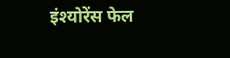इंश्योरेंस फेल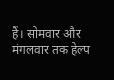हैं। सोमवार और मंगलवार तक हेल्प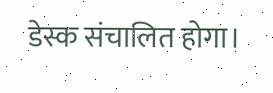डेस्क संचालित होगा।